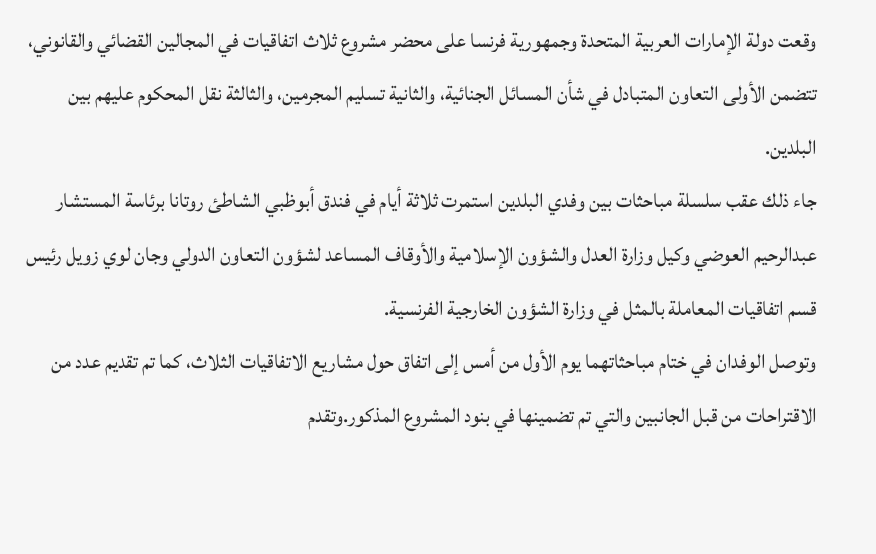وقعت دولة الإمارات العربية المتحدة وجمهورية فرنسا على محضر مشروع ثلاث اتفاقيات في المجالين القضائي والقانوني، تتضمن الأولى التعاون المتبادل في شأن المسائل الجنائية، والثانية تسليم المجرمين، والثالثة نقل المحكوم عليهم بين البلدين.
جاء ذلك عقب سلسلة مباحثات بين وفدي البلدين استمرت ثلاثة أيام في فندق أبوظبي الشاطئ روتانا برئاسة المستشار عبدالرحيم العوضي وكيل وزارة العدل والشؤون الإسلامية والأوقاف المساعد لشؤون التعاون الدولي وجان لوي زويل رئيس قسم اتفاقيات المعاملة بالمثل في وزارة الشؤون الخارجية الفرنسية.
وتوصل الوفدان في ختام مباحثاتهما يوم الأول من أمس إلى اتفاق حول مشاريع الاتفاقيات الثلاث، كما تم تقديم عدد من الاقتراحات من قبل الجانبين والتي تم تضمينها في بنود المشروع المذكور.وتقدم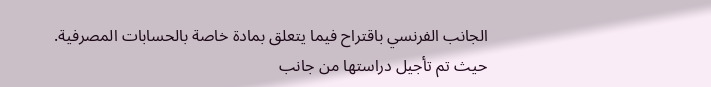الجانب الفرنسي باقتراح فيما يتعلق بمادة خاصة بالحسابات المصرفية.
حيث تم تأجيل دراستها من جانب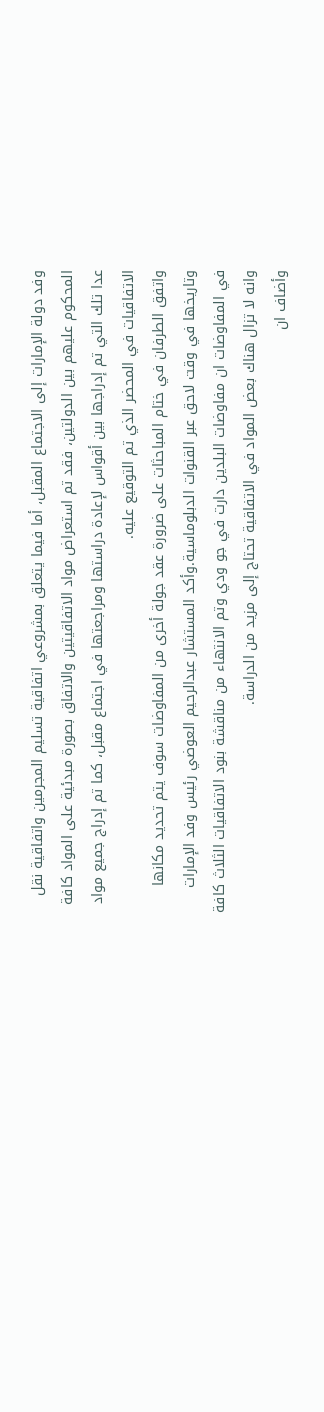وفد دولة الإمارات إلى الاجتماع المقبل، أما فيما يتعلق بمشروعي اتفاقية تسليم المجرمين واتفاقية نقل المحكوم عليهم بين الدولتين، فقد تم استعراض مواد الاتفاقيتين والاتفاق بصورة مبدئية على المواد كافة عدا تلك التي تم إدراجها بين أقواس لإعادة دراستها ومراجعتها في اجتماع مقبل، كما تم إدراج جميع مواد الاتفاقيات في المحضر الذي تم التوقيع عليه.
واتفق الطرفان في ختام المباحثات على ضرورة عقد جولة أخرى من المفاوضات سوف يتم تحديد مكانها وتاريخها في وقت لاحق عبر القنوات الدبلوماسية.وأكد المستشار عبدالرحيم العوضي رئيس وفد الإمارات في المفاوضات ان مفاوضات البلدين دارت في جو ودي وتم الانتهاء من مناقشة بنود الاتفاقيات الثلاث كافة وانه لا تزال هناك بعض المواد في الاتفاقية تحتاج إلى مزيد من الدراسة.
وأضاف ان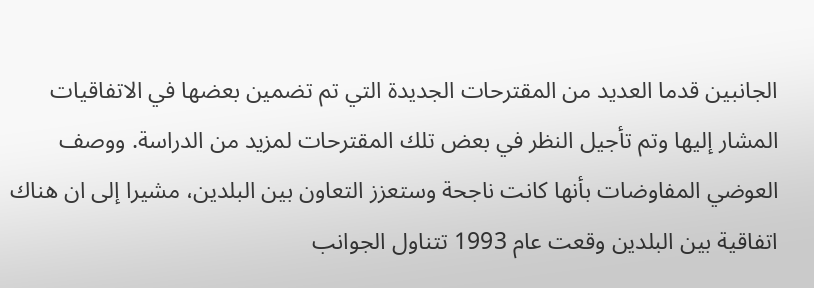الجانبين قدما العديد من المقترحات الجديدة التي تم تضمين بعضها في الاتفاقيات المشار إليها وتم تأجيل النظر في بعض تلك المقترحات لمزيد من الدراسة. ووصف العوضي المفاوضات بأنها كانت ناجحة وستعزز التعاون بين البلدين، مشيرا إلى ان هناك اتفاقية بين البلدين وقعت عام 1993 تتناول الجوانب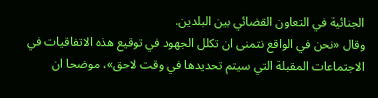الجنائية في التعاون القضائي بين البلدين.
وقال «نحن في الواقع نتمنى ان تكلل الجهود في توقيع هذه الاتفاقيات في الاجتماعات المقبلة التي سيتم تحديدها في وقت لاحق»، موضحا ان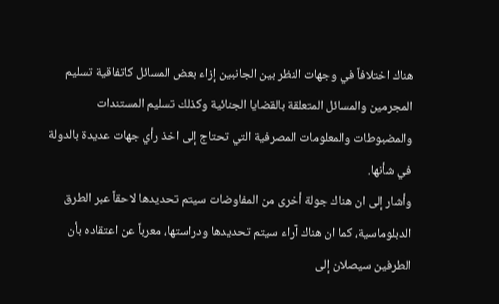هناك اختلافاً في وجهات النظر بين الجانبين إزاء بعض المسائل كاتفاقية تسليم المجرمين والمسائل المتعلقة بالقضايا الجنائية وكذلك تسليم المستندات والمضبوطات والمعلومات المصرفية التي تحتاج إلى اخذ رأي جهات عديدة بالدولة في شأنها.
وأشار إلى ان هناك جولة أخرى من المفاوضات سيتم تحديدها لاحقاً عبر الطرق الدبلوماسية، كما ان هناك آراء سيتم تحديدها ودراستها، معرباً عن اعتقاده بأن الطرفين سيصلان إلى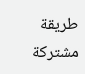طريقة مشتركة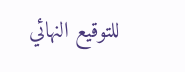للتوقيع النهائي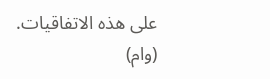على هذه الاتفاقيات.
(وام)